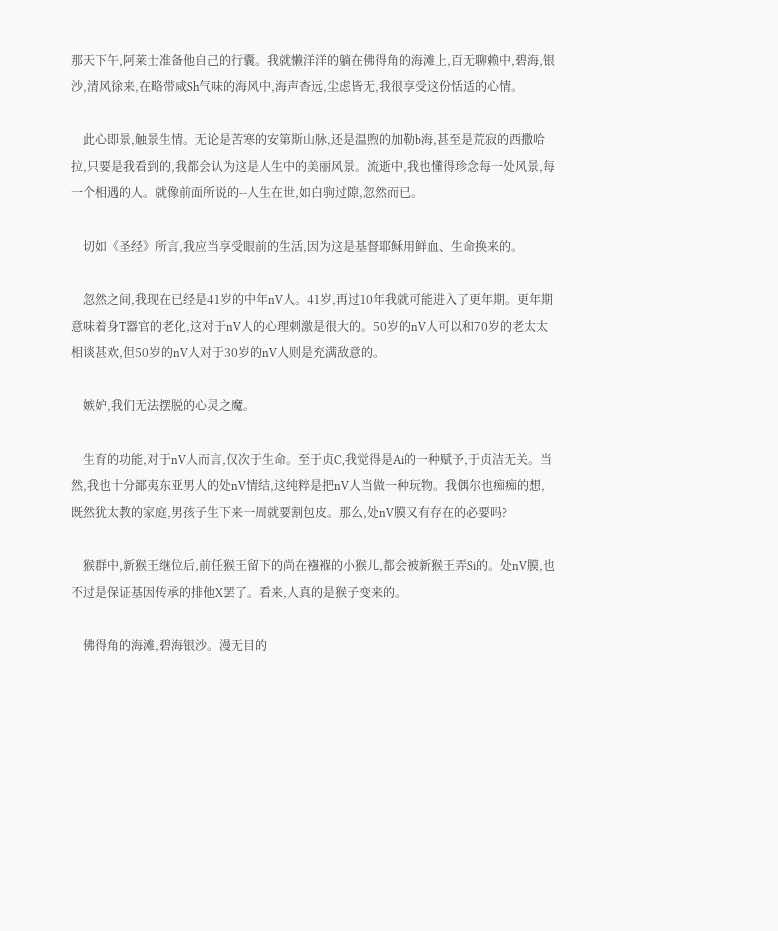那天下午,阿莱士准备他自己的行囊。我就懒洋洋的躺在佛得角的海滩上,百无聊赖中,碧海,银沙,清风徐来,在略带咸Sh气味的海风中,海声杳远,尘虑皆无,我很享受这份恬适的心情。

    此心即景,触景生情。无论是苦寒的安第斯山脉,还是温煦的加勒b海,甚至是荒寂的西撒哈拉,只要是我看到的,我都会认为这是人生中的美丽风景。流逝中,我也懂得珍念每一处风景,每一个相遇的人。就像前面所说的--人生在世,如白驹过隙,忽然而已。

    切如《圣经》所言,我应当享受眼前的生活,因为这是基督耶稣用鲜血、生命换来的。

    忽然之间,我现在已经是41岁的中年nV人。41岁,再过10年我就可能进入了更年期。更年期意味着身T器官的老化,这对于nV人的心理刺激是很大的。50岁的nV人可以和70岁的老太太相谈甚欢,但50岁的nV人对于30岁的nV人则是充满敌意的。

    嫉妒,我们无法摆脱的心灵之魔。

    生育的功能,对于nV人而言,仅次于生命。至于贞C,我觉得是Ai的一种赋予,于贞洁无关。当然,我也十分鄙夷东亚男人的处nV情结,这纯粹是把nV人当做一种玩物。我偶尔也痴痴的想,既然犹太教的家庭,男孩子生下来一周就要割包皮。那么,处nV膜又有存在的必要吗?

    猴群中,新猴王继位后,前任猴王留下的尚在襁褓的小猴儿,都会被新猴王弄Si的。处nV膜,也不过是保证基因传承的排他X罢了。看来,人真的是猴子变来的。

    佛得角的海滩,碧海银沙。漫无目的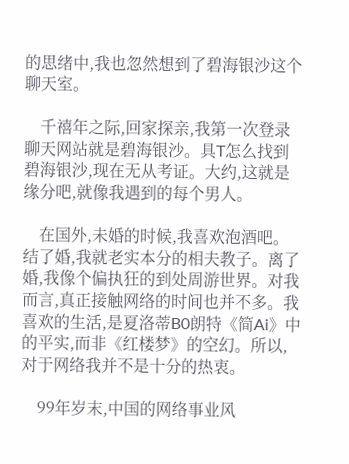的思绪中,我也忽然想到了碧海银沙这个聊天室。

    千禧年之际,回家探亲,我第一次登录聊天网站就是碧海银沙。具T怎么找到碧海银沙,现在无从考证。大约,这就是缘分吧,就像我遇到的每个男人。

    在国外,未婚的时候,我喜欢泡酒吧。结了婚,我就老实本分的相夫教子。离了婚,我像个偏执狂的到处周游世界。对我而言,真正接触网络的时间也并不多。我喜欢的生活,是夏洛蒂B0朗特《简Ai》中的平实,而非《红楼梦》的空幻。所以,对于网络我并不是十分的热衷。

    99年岁末,中国的网络事业风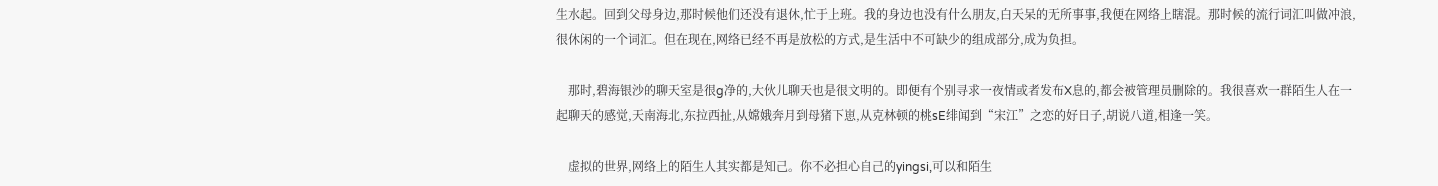生水起。回到父母身边,那时候他们还没有退休,忙于上班。我的身边也没有什么朋友,白天呆的无所事事,我便在网络上瞎混。那时候的流行词汇叫做冲浪,很休闲的一个词汇。但在现在,网络已经不再是放松的方式,是生活中不可缺少的组成部分,成为负担。

    那时,碧海银沙的聊天室是很g净的,大伙儿聊天也是很文明的。即便有个别寻求一夜情或者发布X息的,都会被管理员删除的。我很喜欢一群陌生人在一起聊天的感觉,天南海北,东拉西扯,从嫦娥奔月到母猪下崽,从克林顿的桃sE绯闻到“宋江”之恋的好日子,胡说八道,相逢一笑。

    虚拟的世界,网络上的陌生人其实都是知己。你不必担心自己的yingsi,可以和陌生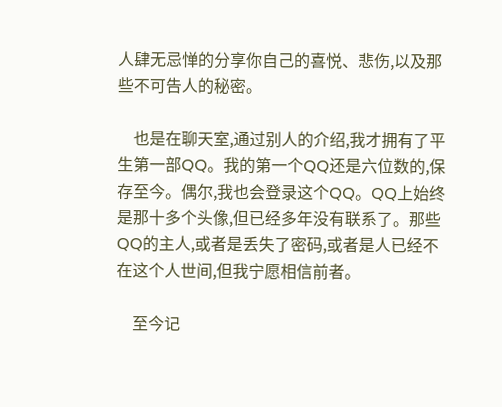人肆无忌惮的分享你自己的喜悦、悲伤,以及那些不可告人的秘密。

    也是在聊天室,通过别人的介绍,我才拥有了平生第一部QQ。我的第一个QQ还是六位数的,保存至今。偶尔,我也会登录这个QQ。QQ上始终是那十多个头像,但已经多年没有联系了。那些QQ的主人,或者是丢失了密码,或者是人已经不在这个人世间,但我宁愿相信前者。

    至今记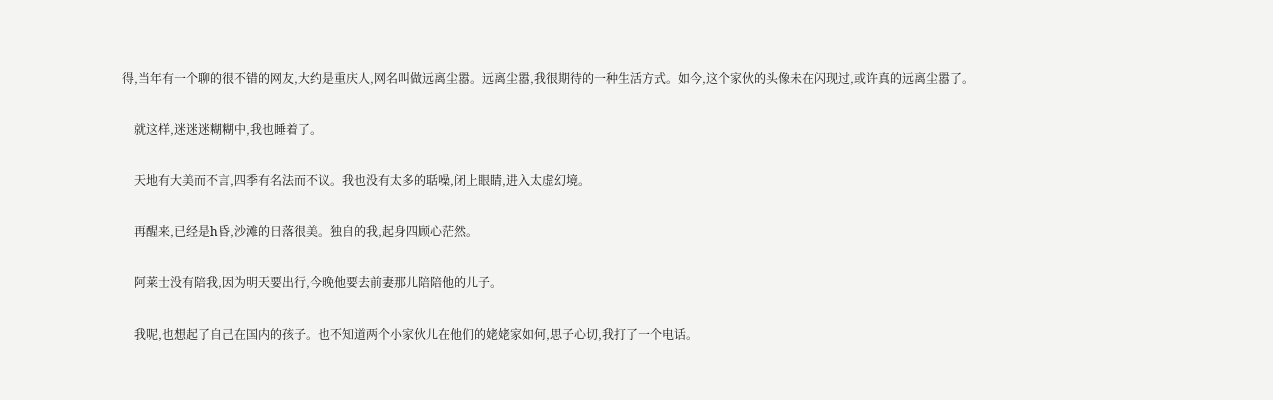得,当年有一个聊的很不错的网友,大约是重庆人,网名叫做远离尘嚣。远离尘嚣,我很期待的一种生活方式。如今,这个家伙的头像未在闪现过,或许真的远离尘嚣了。

    就这样,迷迷迷糊糊中,我也睡着了。

    天地有大美而不言,四季有名法而不议。我也没有太多的聒噪,闭上眼睛,进入太虚幻境。

    再醒来,已经是h昏,沙滩的日落很美。独自的我,起身四顾心茫然。

    阿莱士没有陪我,因为明天要出行,今晚他要去前妻那儿陪陪他的儿子。

    我呢,也想起了自己在国内的孩子。也不知道两个小家伙儿在他们的姥姥家如何,思子心切,我打了一个电话。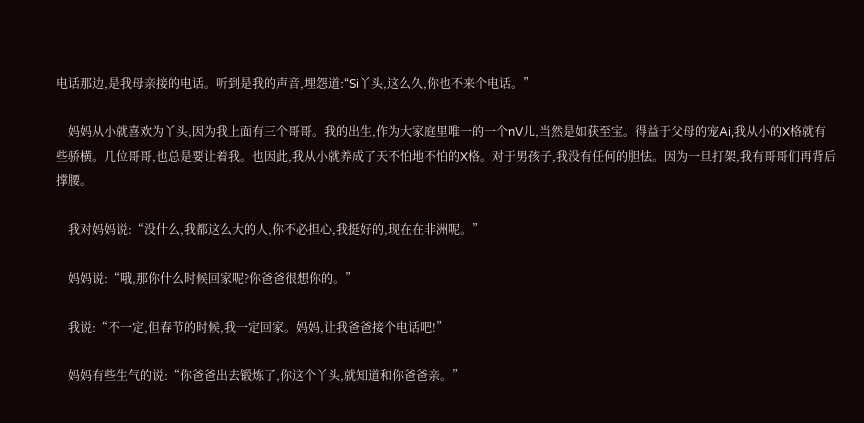电话那边,是我母亲接的电话。听到是我的声音,埋怨道:“Si丫头,这么久,你也不来个电话。”

    妈妈从小就喜欢为丫头,因为我上面有三个哥哥。我的出生,作为大家庭里唯一的一个nV儿,当然是如获至宝。得益于父母的宠Ai,我从小的X格就有些骄横。几位哥哥,也总是要让着我。也因此,我从小就养成了天不怕地不怕的X格。对于男孩子,我没有任何的胆怯。因为一旦打架,我有哥哥们再背后撑腰。

    我对妈妈说:“没什么,我都这么大的人,你不必担心,我挺好的,现在在非洲呢。”

    妈妈说:“哦,那你什么时候回家呢?你爸爸很想你的。”

    我说:“不一定,但春节的时候,我一定回家。妈妈,让我爸爸接个电话吧!”

    妈妈有些生气的说:“你爸爸出去锻炼了,你这个丫头,就知道和你爸爸亲。”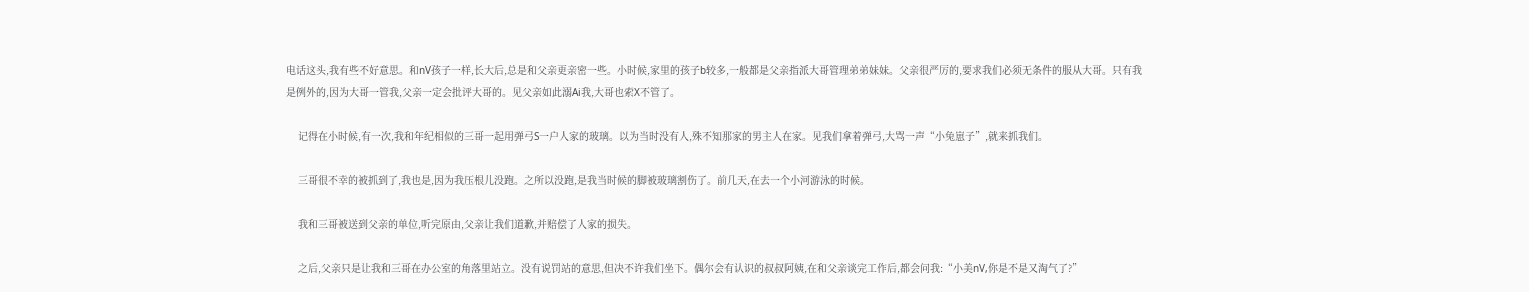电话这头,我有些不好意思。和nV孩子一样,长大后,总是和父亲更亲密一些。小时候,家里的孩子b较多,一般都是父亲指派大哥管理弟弟妹妹。父亲很严厉的,要求我们必须无条件的服从大哥。只有我是例外的,因为大哥一管我,父亲一定会批评大哥的。见父亲如此溺Ai我,大哥也索X不管了。

    记得在小时候,有一次,我和年纪相似的三哥一起用弹弓S一户人家的玻璃。以为当时没有人,殊不知那家的男主人在家。见我们拿着弹弓,大骂一声“小兔崽子”,就来抓我们。

    三哥很不幸的被抓到了,我也是,因为我压根儿没跑。之所以没跑,是我当时候的脚被玻璃割伤了。前几天,在去一个小河游泳的时候。

    我和三哥被送到父亲的单位,听完原由,父亲让我们道歉,并赔偿了人家的损失。

    之后,父亲只是让我和三哥在办公室的角落里站立。没有说罚站的意思,但决不许我们坐下。偶尔会有认识的叔叔阿姨,在和父亲谈完工作后,都会问我:“小美nV,你是不是又淘气了?”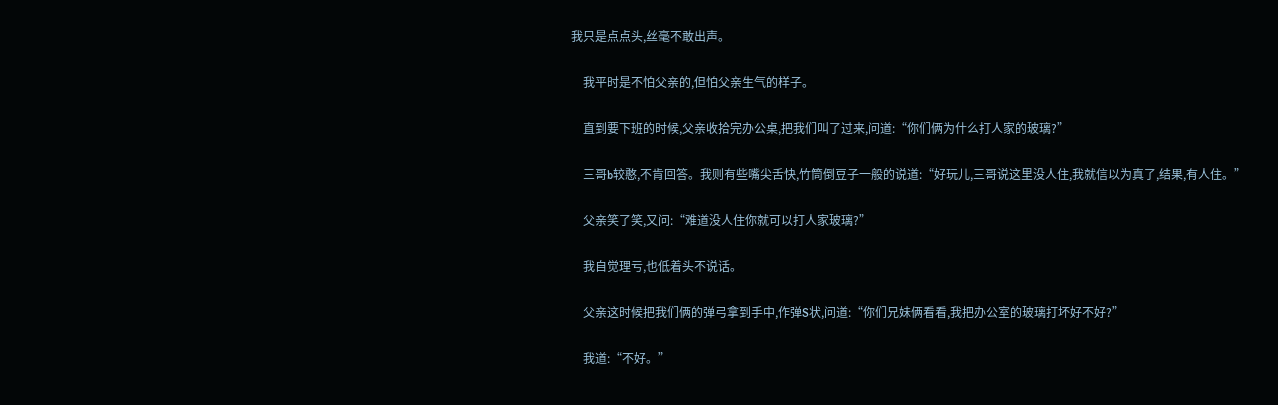我只是点点头,丝毫不敢出声。

    我平时是不怕父亲的,但怕父亲生气的样子。

    直到要下班的时候,父亲收拾完办公桌,把我们叫了过来,问道:“你们俩为什么打人家的玻璃?”

    三哥b较憨,不肯回答。我则有些嘴尖舌快,竹筒倒豆子一般的说道:“好玩儿,三哥说这里没人住,我就信以为真了,结果,有人住。”

    父亲笑了笑,又问:“难道没人住你就可以打人家玻璃?”

    我自觉理亏,也低着头不说话。

    父亲这时候把我们俩的弹弓拿到手中,作弹S状,问道:“你们兄妹俩看看,我把办公室的玻璃打坏好不好?”

    我道:“不好。”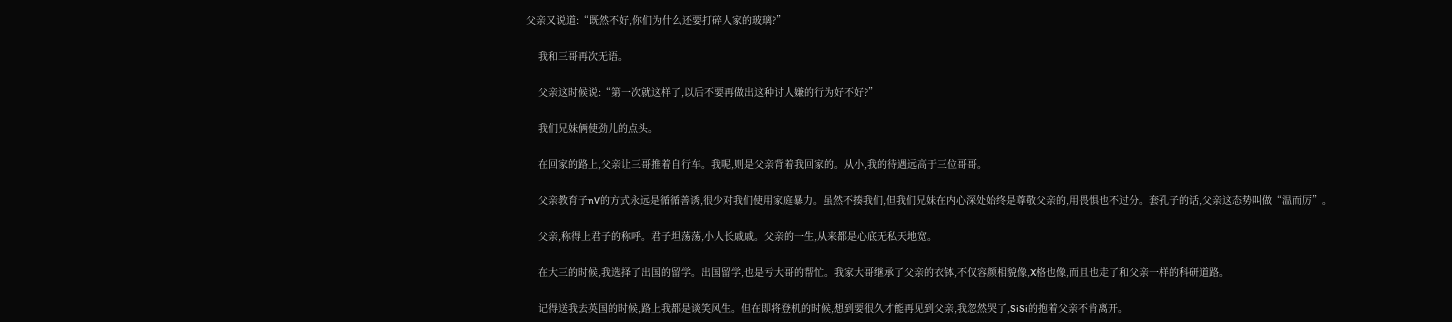父亲又说道:“既然不好,你们为什么还要打碎人家的玻璃?”

    我和三哥再次无语。

    父亲这时候说:“第一次就这样了,以后不要再做出这种讨人嫌的行为好不好?”

    我们兄妹俩使劲儿的点头。

    在回家的路上,父亲让三哥推着自行车。我呢,则是父亲背着我回家的。从小,我的待遇远高于三位哥哥。

    父亲教育子nV的方式永远是循循善诱,很少对我们使用家庭暴力。虽然不揍我们,但我们兄妹在内心深处始终是尊敬父亲的,用畏惧也不过分。套孔子的话,父亲这态势叫做“温而厉”。

    父亲,称得上君子的称呼。君子坦荡荡,小人长戚戚。父亲的一生,从来都是心底无私天地宽。

    在大三的时候,我选择了出国的留学。出国留学,也是亏大哥的帮忙。我家大哥继承了父亲的衣钵,不仅容颜相貌像,X格也像,而且也走了和父亲一样的科研道路。

    记得送我去英国的时候,路上我都是谈笑风生。但在即将登机的时候,想到要很久才能再见到父亲,我忽然哭了,SiSi的抱着父亲不肯离开。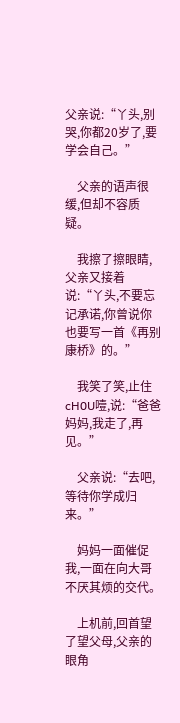父亲说:“丫头,别哭,你都20岁了,要学会自己。”

    父亲的语声很缓,但却不容质疑。

    我擦了擦眼睛,父亲又接着说:“丫头,不要忘记承诺,你曾说你也要写一首《再别康桥》的。”

    我笑了笑,止住cH0U噎,说:“爸爸妈妈,我走了,再见。”

    父亲说:“去吧,等待你学成归来。”

    妈妈一面催促我,一面在向大哥不厌其烦的交代。

    上机前,回首望了望父母,父亲的眼角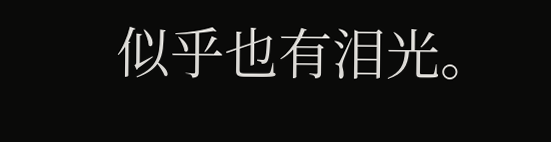似乎也有泪光。